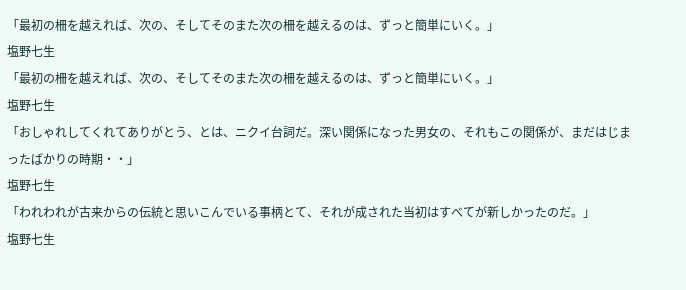「最初の柵を越えれば、次の、そしてそのまた次の柵を越えるのは、ずっと簡単にいく。」
塩野七生
「最初の柵を越えれば、次の、そしてそのまた次の柵を越えるのは、ずっと簡単にいく。」
塩野七生
「おしゃれしてくれてありがとう、とは、ニクイ台詞だ。深い関係になった男女の、それもこの関係が、まだはじまったばかりの時期・・」
塩野七生
「われわれが古来からの伝統と思いこんでいる事柄とて、それが成された当初はすべてが新しかったのだ。」
塩野七生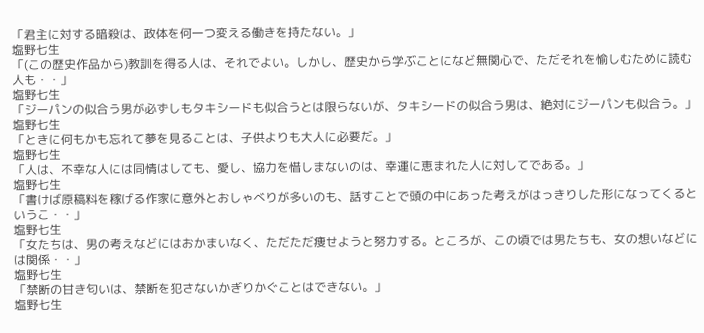「君主に対する暗殺は、政体を何一つ変える働きを持たない。」
塩野七生
「(この歴史作品から)教訓を得る人は、それでよい。しかし、歴史から学ぶことになど無関心で、ただそれを愉しむために読む人も・・」
塩野七生
「ジーパンの似合う男が必ずしもタキシードも似合うとは限らないが、タキシードの似合う男は、絶対にジーパンも似合う。」
塩野七生
「ときに何もかも忘れて夢を見ることは、子供よりも大人に必要だ。」
塩野七生
「人は、不幸な人には同情はしても、愛し、協力を惜しまないのは、幸運に恵まれた人に対してである。」
塩野七生
「書けば原稿料を稼げる作家に意外とおしゃべりが多いのも、話すことで頭の中にあった考えがはっきりした形になってくるというこ・・」
塩野七生
「女たちは、男の考えなどにはおかまいなく、ただただ痩せようと努力する。ところが、この頃では男たちも、女の想いなどには関係・・」
塩野七生
「禁断の甘き匂いは、禁断を犯さないかぎりかぐことはできない。」
塩野七生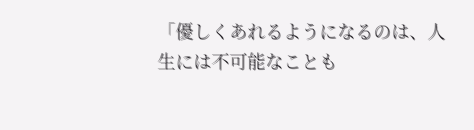「優しくあれるようになるのは、人生には不可能なことも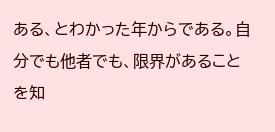ある、とわかった年からである。自分でも他者でも、限界があることを知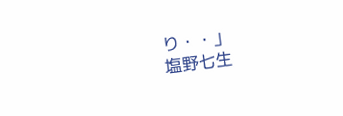り・・」
塩野七生